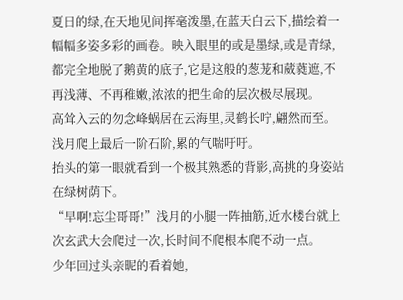夏日的绿,在天地见间挥毫泼墨,在蓝天白云下,描绘着一幅幅多姿多彩的画卷。映入眼里的或是墨绿,或是青绿,都完全地脱了鹅黄的底子,它是这般的葱茏和葳蕤遮,不再浅薄、不再稚嫩,浓浓的把生命的层次极尽展现。
高耸入云的勿念峰蜗居在云海里,灵鹤长咛,翩然而至。
浅月爬上最后一阶石阶,累的气喘吁吁。
抬头的第一眼就看到一个极其熟悉的背影,高挑的身姿站在绿树荫下。
“早啊!忘尘哥哥!”浅月的小腿一阵抽筋,近水楼台就上次玄武大会爬过一次,长时间不爬根本爬不动一点。
少年回过头亲昵的看着她,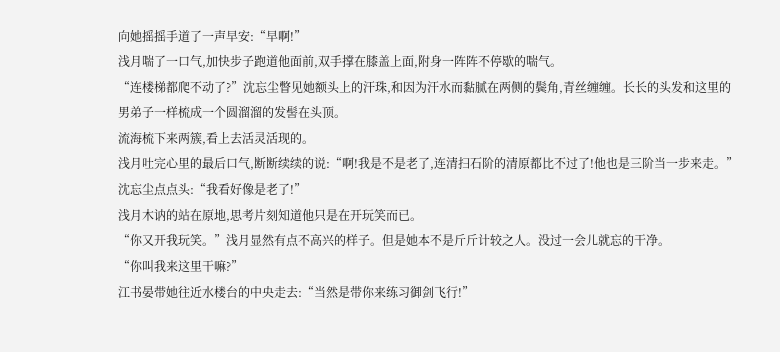向她摇摇手道了一声早安:“早啊!”
浅月喘了一口气,加快步子跑道他面前,双手撑在膝盖上面,附身一阵阵不停歇的喘气。
“连楼梯都爬不动了?”沈忘尘瞥见她额头上的汗珠,和因为汗水而黏腻在两侧的鬓角,青丝缠缠。长长的头发和这里的男弟子一样梳成一个圆溜溜的发髻在头顶。
流海梳下来两簇,看上去活灵活现的。
浅月吐完心里的最后口气,断断续续的说:“啊!我是不是老了,连清扫石阶的清原都比不过了!他也是三阶当一步来走。”
沈忘尘点点头:“我看好像是老了!”
浅月木讷的站在原地,思考片刻知道他只是在开玩笑而已。
“你又开我玩笑。”浅月显然有点不高兴的样子。但是她本不是斤斤计较之人。没过一会儿就忘的干净。
“你叫我来这里干嘛?”
江书晏带她往近水楼台的中央走去:“当然是带你来练习御剑飞行!”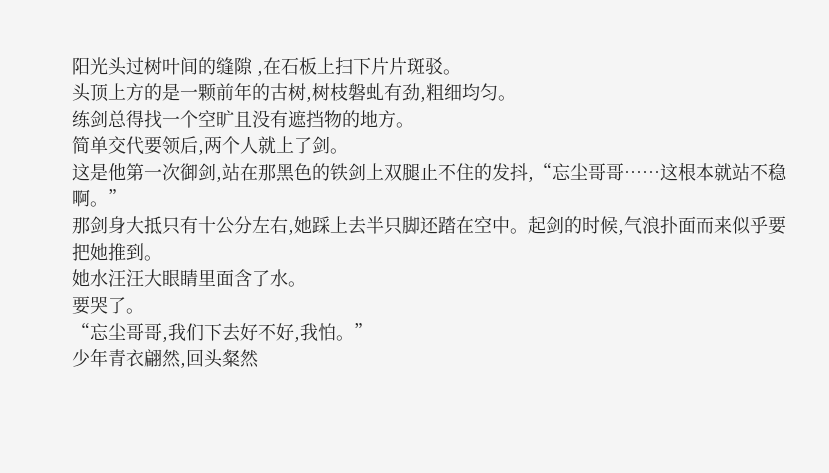阳光头过树叶间的缝隙 ,在石板上扫下片片斑驳。
头顶上方的是一颗前年的古树,树枝磐虬有劲,粗细均匀。
练剑总得找一个空旷且没有遮挡物的地方。
简单交代要领后,两个人就上了剑。
这是他第一次御剑,站在那黑色的铁剑上双腿止不住的发抖,“忘尘哥哥……这根本就站不稳啊。”
那剑身大抵只有十公分左右,她踩上去半只脚还踏在空中。起剑的时候,气浪扑面而来似乎要把她推到。
她水汪汪大眼睛里面含了水。
要哭了。
“忘尘哥哥,我们下去好不好,我怕。”
少年青衣翩然,回头粲然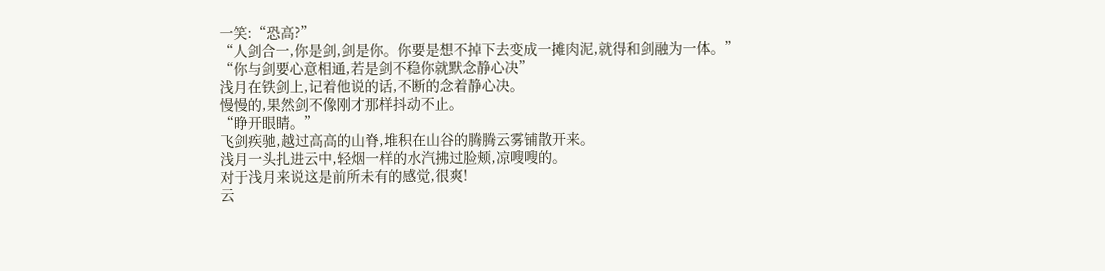一笑:“恐高?”
“人剑合一,你是剑,剑是你。你要是想不掉下去变成一摊肉泥,就得和剑融为一体。”
“你与剑要心意相通,若是剑不稳你就默念静心决”
浅月在铁剑上,记着他说的话,不断的念着静心决。
慢慢的,果然剑不像刚才那样抖动不止。
“睁开眼睛。”
飞剑疾驰,越过高高的山脊,堆积在山谷的腾腾云雾铺散开来。
浅月一头扎进云中,轻烟一样的水汽拂过脸颊,凉嗖嗖的。
对于浅月来说这是前所未有的感觉,很爽!
云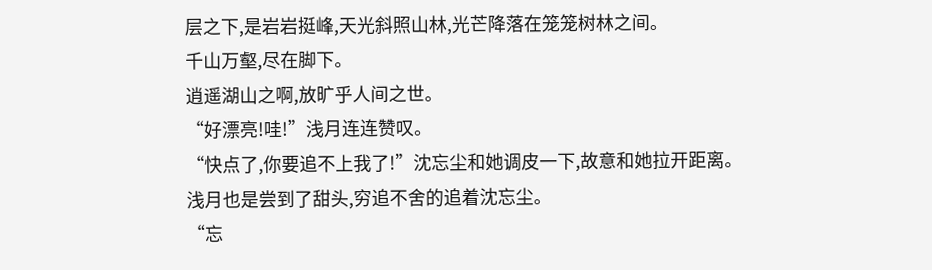层之下,是岩岩挺峰,天光斜照山林,光芒降落在笼笼树林之间。
千山万壑,尽在脚下。
逍遥湖山之啊,放旷乎人间之世。
“好漂亮!哇!”浅月连连赞叹。
“快点了,你要追不上我了!”沈忘尘和她调皮一下,故意和她拉开距离。
浅月也是尝到了甜头,穷追不舍的追着沈忘尘。
“忘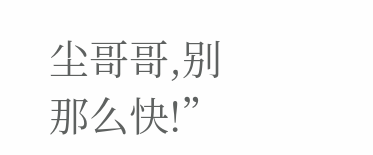尘哥哥,别那么快!”